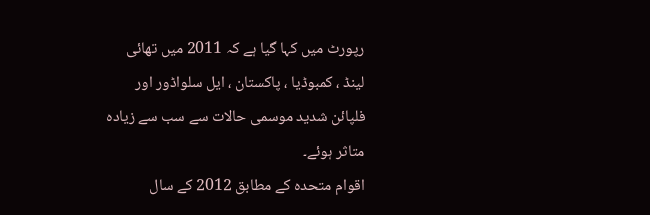رپورٹ میں کہا گیا ہے کہ 2011 میں تھائی لینڈ ، کمبوڈیا ، پاکستان ، ایل سلواڈور اور فلپائن شدید موسمی حالات سے سب سے زیادہ متاثر ہوئے۔
اقوام متحدہ کے مطابق 2012 کے سال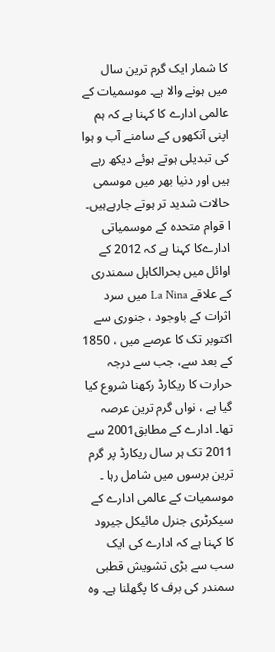کا شمار ایک گرم ترین سال میں ہونے والا ہے۔ موسمیات کے عالمی ادارے کا کہنا ہے کہ ہم اپنی آنکھوں کے سامنے آب و ہوا کی تبدیلی ہوتے ہوئے دیکھ رہے ہیں اور دنیا بھر میں موسمی حالات شدید تر ہوتے جارہےہیں۔
ا قوام متحدہ کے موسمیاتی ادارےکا کہنا ہے کہ 2012 کے اوائل میں بحرالکاہل سمندری کے علاقے La Nina میں سرد اثرات کے باوجود ، جنوری سے اکتوبر تک کا عرصے میں ، 1850 کے بعد سے، جب سے درجہ حرارت کا ریکارڈ رکھنا شروع کیا گیا ہے ، نواں گرم ترین عرصہ تھا۔ ادارے کے مطابق2001 سے 2011 تک ہر سال ریکارڈ پر گرم ترین برسوں میں شامل رہا ۔
موسمیات کے عالمی ادارے کے سیکرٹری جنرل مائیکل جیرود کا کہنا ہے کہ ادارے کی ایک سب سے بڑی تشویش قطبی سمندر کی برف کا پگھلنا ہے۔ وہ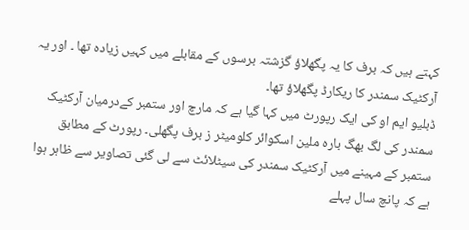کہتے ہیں کہ برف کا یہ پگھلاؤ گزشتہ برسوں کے مقابلے میں کہیں زیادہ تھا ۔ اور یہ آرکٹیک سمندر کا ریکارڈ پگھلاؤ تھا۔
ڈبلیو ایم او کی ایک رپورٹ میں کہا گیا ہے کہ مارچ اور ستمبر کےدرمیان آرکٹیک سمندر کی لگ بھگ بارہ ملین اسکوائر کلومیٹر ز برف پگھلی۔ رپورٹ کے مطابق ستمبر کے مہینے میں آرکٹیک سمندر کی سیٹلائٹ سے لی گئی تصاویر سے ظاہر ہوا ہے کہ پانچ سال پہلے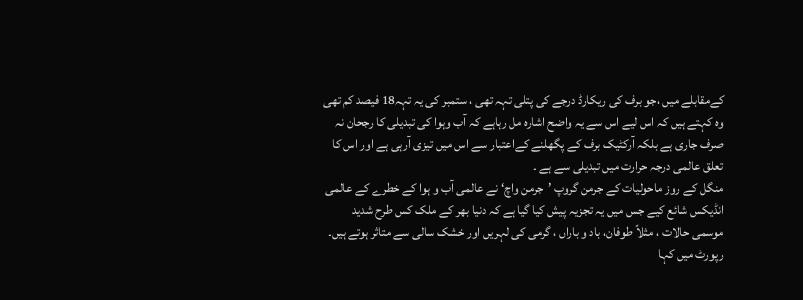کےمقابلے میں ،جو برف کی ریکارڈ درجے کی پتلی تہہ تھی ، ستمبر کی یہ تہہ18 فیصد کم تھی
وہ کہتے ہیں کہ اس لیے اس سے یہ واضح اشارہ مل رہاہے کہ آب وہوا کی تبدیلی کا رجحان نہ صرف جاری ہے بلکہ آرکٹیک برف کے پگھلنے کےاعتبار سے اس میں تیزی آرہی ہے اور اس کا تعلق عالمی درجہ حرارت میں تبدیلی سے ہے ۔
منگل کے روز ماحولیات کے جرمن گروپ ’جرمن واچ‘ نے عالمی آب و ہوا کے خطرے کے عالمی انڈیکس شائع کیے جس میں یہ تجزیہ پیش کیا گیا ہے کہ دنیا بھر کے ملک کس طرح شدید موسمی حالات ، مثلاً طوفان، باد و باراں ، گرمی کی لہریں اور خشک سالی سے متاثر ہوتے ہیں۔
رپورٹ میں کہا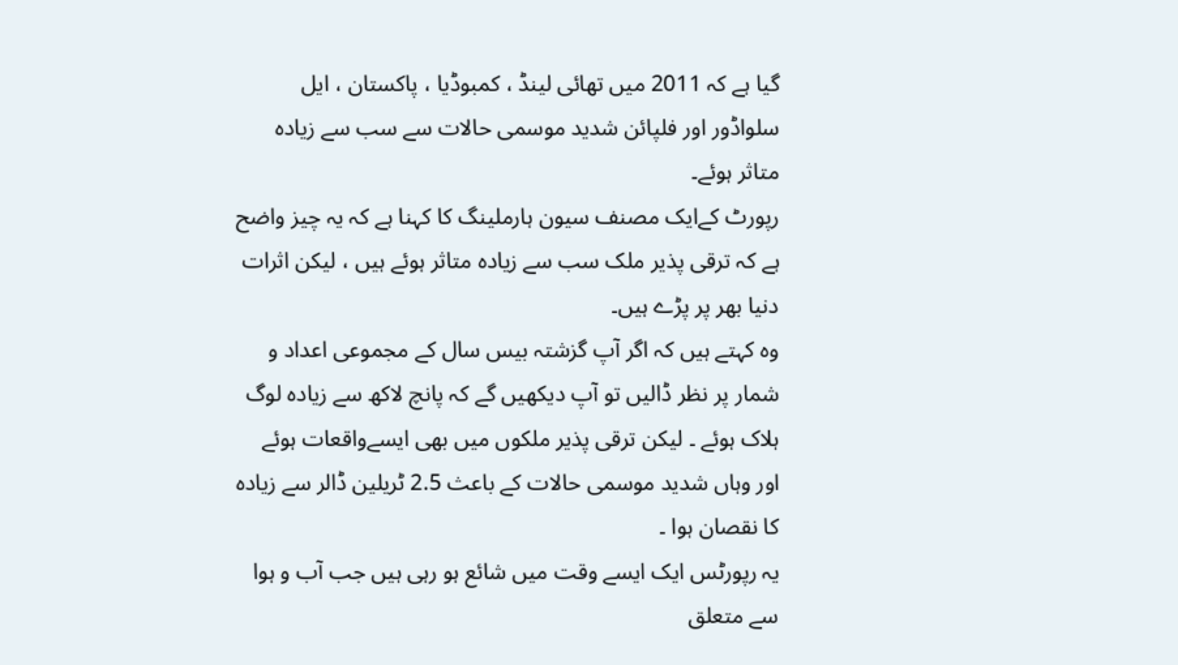گیا ہے کہ 2011 میں تھائی لینڈ ، کمبوڈیا ، پاکستان ، ایل سلواڈور اور فلپائن شدید موسمی حالات سے سب سے زیادہ متاثر ہوئے۔
رپورٹ کےایک مصنف سیون ہارملینگ کا کہنا ہے کہ یہ چیز واضح ہے کہ ترقی پذیر ملک سب سے زیادہ متاثر ہوئے ہیں ، لیکن اثرات دنیا بھر پر پڑے ہیں۔
وہ کہتے ہیں کہ اگر آپ گزشتہ بیس سال کے مجموعی اعداد و شمار پر نظر ڈالیں تو آپ دیکھیں گے کہ پانچ لاکھ سے زیادہ لوگ ہلاک ہوئے ۔ لیکن ترقی پذیر ملکوں میں بھی ایسےواقعات ہوئے اور وہاں شدید موسمی حالات کے باعث 2.5 ٹریلین ڈالر سے زیادہ کا نقصان ہوا ۔
یہ رپورٹس ایک ایسے وقت میں شائع ہو رہی ہیں جب آب و ہوا سے متعلق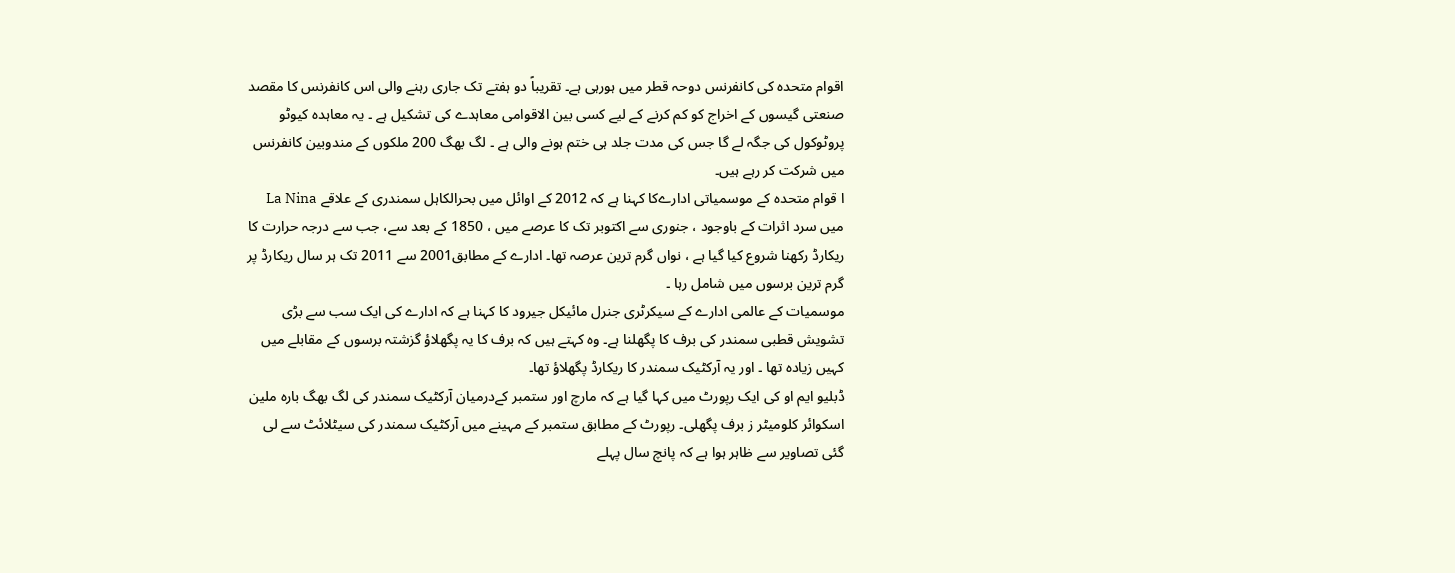اقوام متحدہ کی کانفرنس دوحہ قطر میں ہورہی ہے۔ تقریباً دو ہفتے تک جاری رہنے والی اس کانفرنس کا مقصد صنعتی گیسوں کے اخراج کو کم کرنے کے لیے کسی بین الاقوامی معاہدے کی تشکیل ہے ۔ یہ معاہدہ کیوٹو پروٹوکول کی جگہ لے گا جس کی مدت جلد ہی ختم ہونے والی ہے ۔ لگ بھگ 200 ملکوں کے مندوبین کانفرنس میں شرکت کر رہے ہیں۔
ا قوام متحدہ کے موسمیاتی ادارےکا کہنا ہے کہ 2012 کے اوائل میں بحرالکاہل سمندری کے علاقے La Nina میں سرد اثرات کے باوجود ، جنوری سے اکتوبر تک کا عرصے میں ، 1850 کے بعد سے، جب سے درجہ حرارت کا ریکارڈ رکھنا شروع کیا گیا ہے ، نواں گرم ترین عرصہ تھا۔ ادارے کے مطابق2001 سے 2011 تک ہر سال ریکارڈ پر گرم ترین برسوں میں شامل رہا ۔
موسمیات کے عالمی ادارے کے سیکرٹری جنرل مائیکل جیرود کا کہنا ہے کہ ادارے کی ایک سب سے بڑی تشویش قطبی سمندر کی برف کا پگھلنا ہے۔ وہ کہتے ہیں کہ برف کا یہ پگھلاؤ گزشتہ برسوں کے مقابلے میں کہیں زیادہ تھا ۔ اور یہ آرکٹیک سمندر کا ریکارڈ پگھلاؤ تھا۔
ڈبلیو ایم او کی ایک رپورٹ میں کہا گیا ہے کہ مارچ اور ستمبر کےدرمیان آرکٹیک سمندر کی لگ بھگ بارہ ملین اسکوائر کلومیٹر ز برف پگھلی۔ رپورٹ کے مطابق ستمبر کے مہینے میں آرکٹیک سمندر کی سیٹلائٹ سے لی گئی تصاویر سے ظاہر ہوا ہے کہ پانچ سال پہلے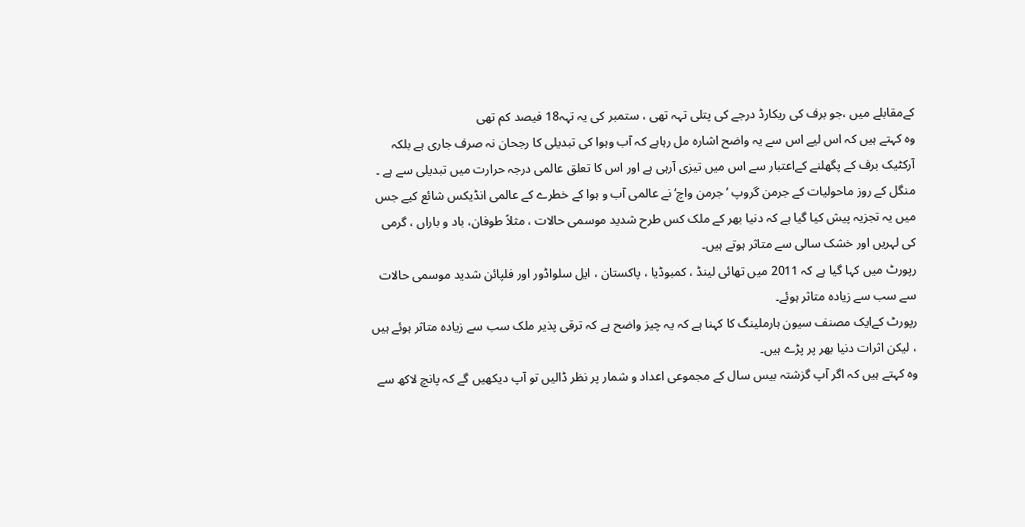کےمقابلے میں ،جو برف کی ریکارڈ درجے کی پتلی تہہ تھی ، ستمبر کی یہ تہہ18 فیصد کم تھی
وہ کہتے ہیں کہ اس لیے اس سے یہ واضح اشارہ مل رہاہے کہ آب وہوا کی تبدیلی کا رجحان نہ صرف جاری ہے بلکہ آرکٹیک برف کے پگھلنے کےاعتبار سے اس میں تیزی آرہی ہے اور اس کا تعلق عالمی درجہ حرارت میں تبدیلی سے ہے ۔
منگل کے روز ماحولیات کے جرمن گروپ ’جرمن واچ‘ نے عالمی آب و ہوا کے خطرے کے عالمی انڈیکس شائع کیے جس میں یہ تجزیہ پیش کیا گیا ہے کہ دنیا بھر کے ملک کس طرح شدید موسمی حالات ، مثلاً طوفان، باد و باراں ، گرمی کی لہریں اور خشک سالی سے متاثر ہوتے ہیں۔
رپورٹ میں کہا گیا ہے کہ 2011 میں تھائی لینڈ ، کمبوڈیا ، پاکستان ، ایل سلواڈور اور فلپائن شدید موسمی حالات سے سب سے زیادہ متاثر ہوئے۔
رپورٹ کےایک مصنف سیون ہارملینگ کا کہنا ہے کہ یہ چیز واضح ہے کہ ترقی پذیر ملک سب سے زیادہ متاثر ہوئے ہیں ، لیکن اثرات دنیا بھر پر پڑے ہیں۔
وہ کہتے ہیں کہ اگر آپ گزشتہ بیس سال کے مجموعی اعداد و شمار پر نظر ڈالیں تو آپ دیکھیں گے کہ پانچ لاکھ سے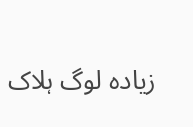زیادہ لوگ ہلاک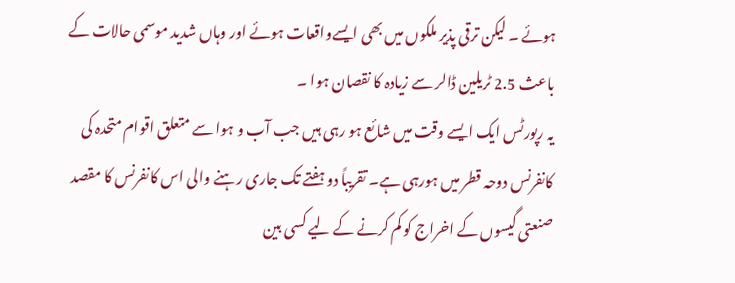ہوئے ۔ لیکن ترقی پذیر ملکوں میں بھی ایسےواقعات ہوئے اور وہاں شدید موسمی حالات کے باعث 2.5 ٹریلین ڈالر سے زیادہ کا نقصان ہوا ۔
یہ رپورٹس ایک ایسے وقت میں شائع ہو رہی ہیں جب آب و ہوا سے متعلق اقوام متحدہ کی کانفرنس دوحہ قطر میں ہورہی ہے۔ تقریباً دو ہفتے تک جاری رہنے والی اس کانفرنس کا مقصد صنعتی گیسوں کے اخراج کو کم کرنے کے لیے کسی بین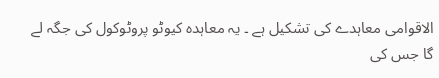الاقوامی معاہدے کی تشکیل ہے ۔ یہ معاہدہ کیوٹو پروٹوکول کی جگہ لے گا جس کی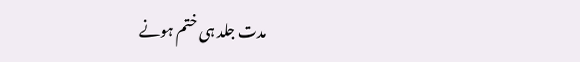مدت جلد ہی ختم ہونے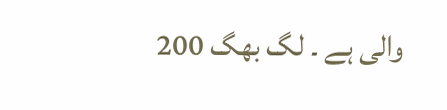والی ہے ۔ لگ بھگ 200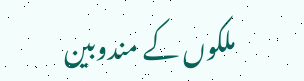ملکوں کے مندوبین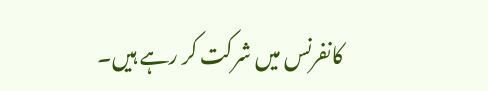کانفرنس میں شرکت کر رہے ہیں۔